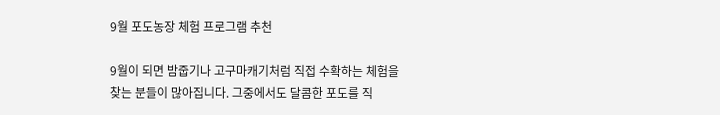9월 포도농장 체험 프로그램 추천

9월이 되면 밤줍기나 고구마캐기처럼 직접 수확하는 체험을 찾는 분들이 많아집니다. 그중에서도 달콤한 포도를 직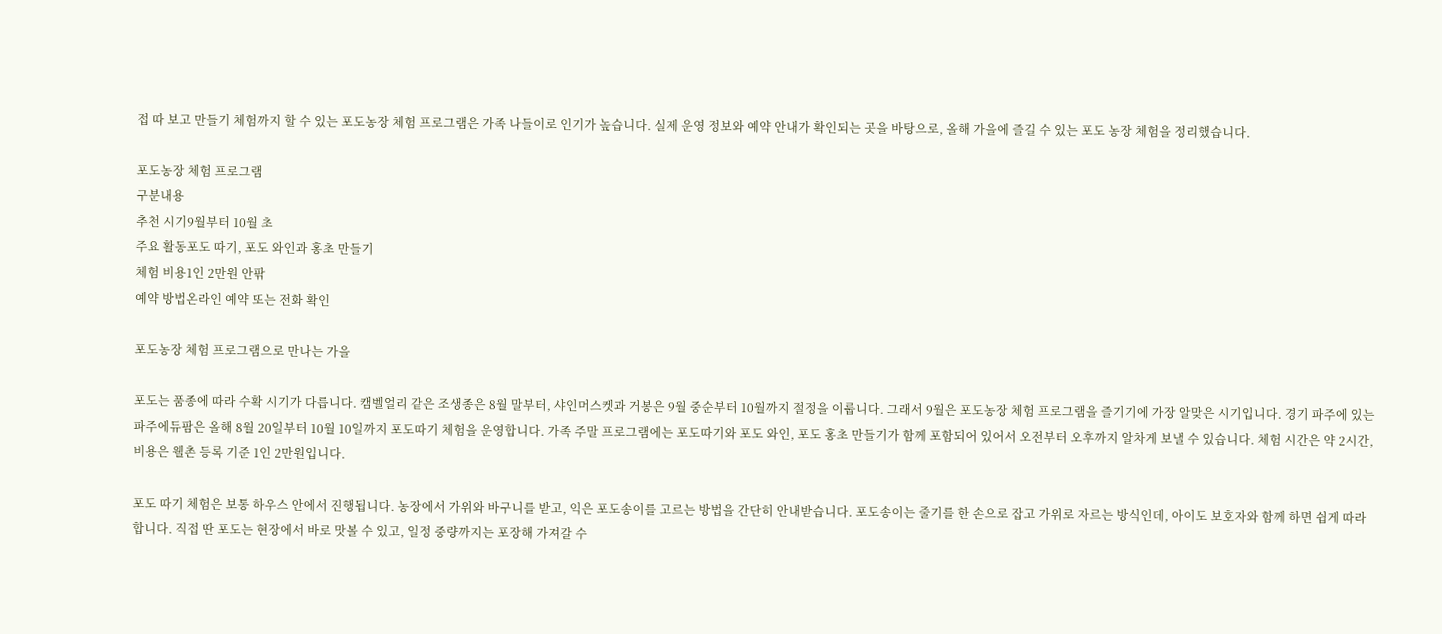접 따 보고 만들기 체험까지 할 수 있는 포도농장 체험 프로그램은 가족 나들이로 인기가 높습니다. 실제 운영 정보와 예약 안내가 확인되는 곳을 바탕으로, 올해 가을에 즐길 수 있는 포도 농장 체험을 정리했습니다.

포도농장 체험 프로그램
구분내용
추천 시기9월부터 10월 초
주요 활동포도 따기, 포도 와인과 홍초 만들기
체험 비용1인 2만원 안팎
예약 방법온라인 예약 또는 전화 확인

포도농장 체험 프로그램으로 만나는 가을

포도는 품종에 따라 수확 시기가 다릅니다. 캠벨얼리 같은 조생종은 8월 말부터, 샤인머스켓과 거봉은 9월 중순부터 10월까지 절정을 이룹니다. 그래서 9월은 포도농장 체험 프로그램을 즐기기에 가장 알맞은 시기입니다. 경기 파주에 있는 파주에듀팜은 올해 8월 20일부터 10월 10일까지 포도따기 체험을 운영합니다. 가족 주말 프로그램에는 포도따기와 포도 와인, 포도 홍초 만들기가 함께 포함되어 있어서 오전부터 오후까지 알차게 보낼 수 있습니다. 체험 시간은 약 2시간, 비용은 웰촌 등록 기준 1인 2만원입니다.

포도 따기 체험은 보통 하우스 안에서 진행됩니다. 농장에서 가위와 바구니를 받고, 익은 포도송이를 고르는 방법을 간단히 안내받습니다. 포도송이는 줄기를 한 손으로 잡고 가위로 자르는 방식인데, 아이도 보호자와 함께 하면 쉽게 따라 합니다. 직접 딴 포도는 현장에서 바로 맛볼 수 있고, 일정 중량까지는 포장해 가져갈 수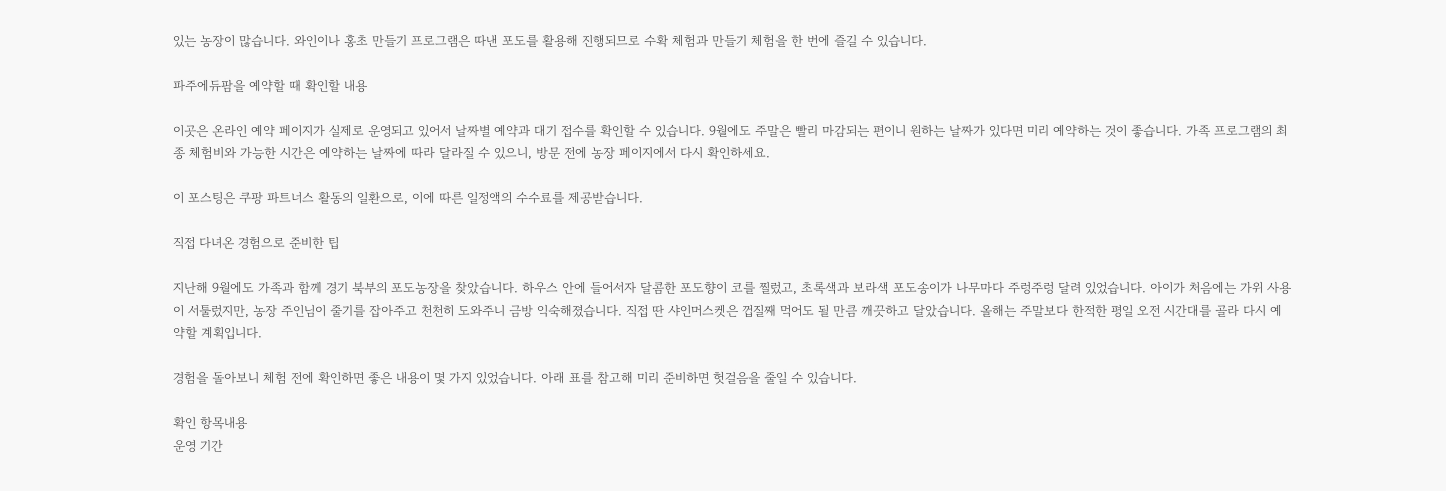있는 농장이 많습니다. 와인이나 홍초 만들기 프로그램은 따낸 포도를 활용해 진행되므로 수확 체험과 만들기 체험을 한 번에 즐길 수 있습니다.

파주에듀팜을 예약할 때 확인할 내용

이곳은 온라인 예약 페이지가 실제로 운영되고 있어서 날짜별 예약과 대기 접수를 확인할 수 있습니다. 9월에도 주말은 빨리 마감되는 편이니 원하는 날짜가 있다면 미리 예약하는 것이 좋습니다. 가족 프로그램의 최종 체험비와 가능한 시간은 예약하는 날짜에 따라 달라질 수 있으니, 방문 전에 농장 페이지에서 다시 확인하세요.

이 포스팅은 쿠팡 파트너스 활동의 일환으로, 이에 따른 일정액의 수수료를 제공받습니다.

직접 다녀온 경험으로 준비한 팁

지난해 9월에도 가족과 함께 경기 북부의 포도농장을 찾았습니다. 하우스 안에 들어서자 달콤한 포도향이 코를 찔렀고, 초록색과 보라색 포도송이가 나무마다 주렁주렁 달려 있었습니다. 아이가 처음에는 가위 사용이 서툴렀지만, 농장 주인님이 줄기를 잡아주고 천천히 도와주니 금방 익숙해졌습니다. 직접 딴 샤인머스켓은 껍질째 먹어도 될 만큼 깨끗하고 달았습니다. 올해는 주말보다 한적한 평일 오전 시간대를 골라 다시 예약할 계획입니다.

경험을 돌아보니 체험 전에 확인하면 좋은 내용이 몇 가지 있었습니다. 아래 표를 참고해 미리 준비하면 헛걸음을 줄일 수 있습니다.

확인 항목내용
운영 기간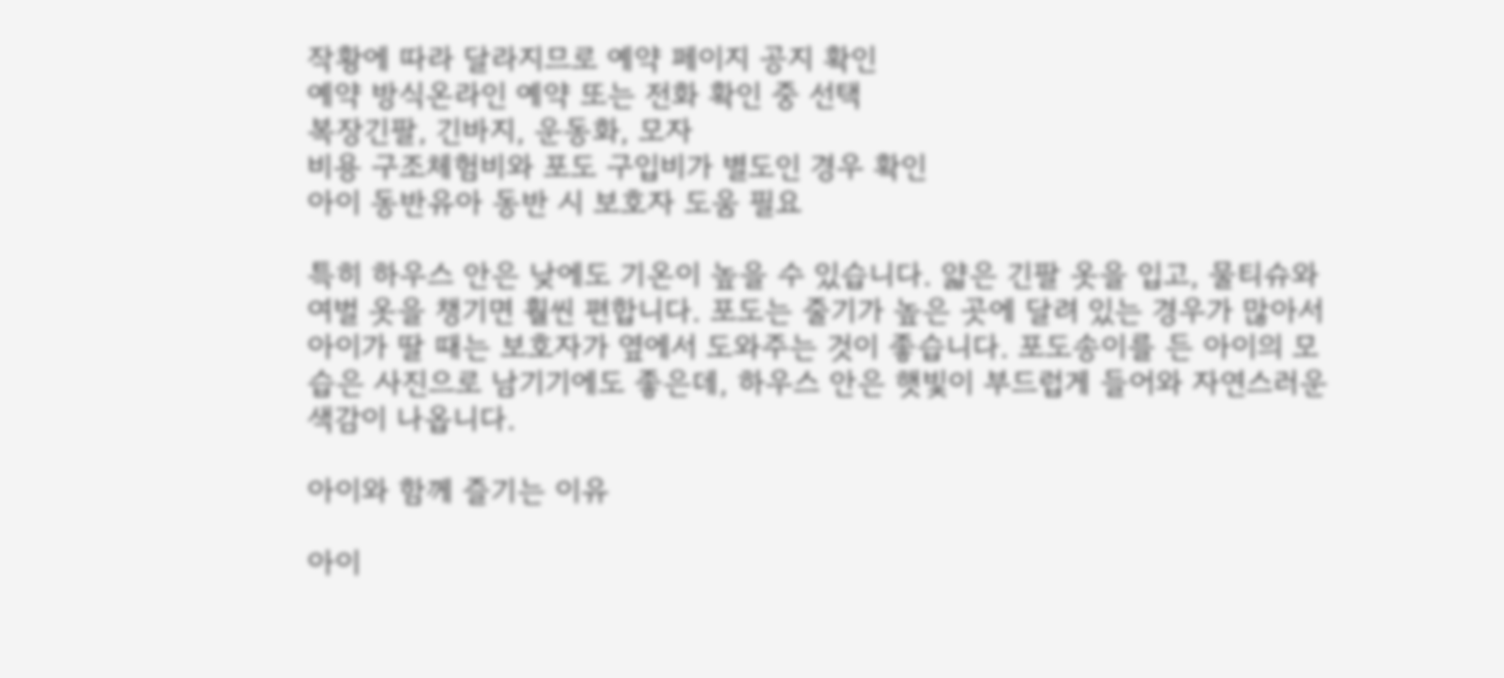작황에 따라 달라지므로 예약 페이지 공지 확인
예약 방식온라인 예약 또는 전화 확인 중 선택
복장긴팔, 긴바지, 운동화, 모자
비용 구조체험비와 포도 구입비가 별도인 경우 확인
아이 동반유아 동반 시 보호자 도움 필요

특히 하우스 안은 낮에도 기온이 높을 수 있습니다. 얇은 긴팔 옷을 입고, 물티슈와 여벌 옷을 챙기면 훨씬 편합니다. 포도는 줄기가 높은 곳에 달려 있는 경우가 많아서 아이가 딸 때는 보호자가 옆에서 도와주는 것이 좋습니다. 포도송이를 든 아이의 모습은 사진으로 남기기에도 좋은데, 하우스 안은 햇빛이 부드럽게 들어와 자연스러운 색감이 나옵니다.

아이와 함께 즐기는 이유

아이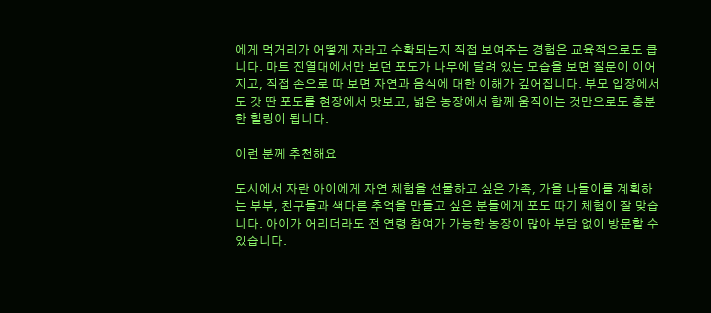에게 먹거리가 어떻게 자라고 수확되는지 직접 보여주는 경험은 교육적으로도 큽니다. 마트 진열대에서만 보던 포도가 나무에 달려 있는 모습을 보면 질문이 이어지고, 직접 손으로 따 보면 자연과 음식에 대한 이해가 깊어집니다. 부모 입장에서도 갓 딴 포도를 현장에서 맛보고, 넓은 농장에서 함께 움직이는 것만으로도 충분한 힐링이 됩니다.

이런 분께 추천해요

도시에서 자란 아이에게 자연 체험을 선물하고 싶은 가족, 가을 나들이를 계획하는 부부, 친구들과 색다른 추억을 만들고 싶은 분들에게 포도 따기 체험이 잘 맞습니다. 아이가 어리더라도 전 연령 참여가 가능한 농장이 많아 부담 없이 방문할 수 있습니다.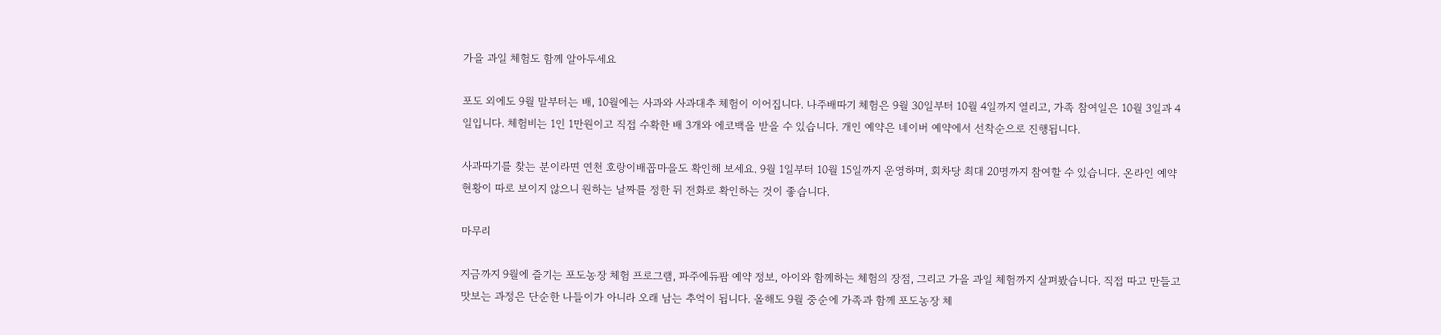가을 과일 체험도 함께 알아두세요

포도 외에도 9월 말부터는 배, 10월에는 사과와 사과대추 체험이 이어집니다. 나주배따기 체험은 9월 30일부터 10월 4일까지 열리고, 가족 참여일은 10월 3일과 4일입니다. 체험비는 1인 1만원이고 직접 수확한 배 3개와 에코백을 받을 수 있습니다. 개인 예약은 네이버 예약에서 선착순으로 진행됩니다.

사과따기를 찾는 분이라면 연천 호랑이배꼽마을도 확인해 보세요. 9월 1일부터 10월 15일까지 운영하며, 회차당 최대 20명까지 참여할 수 있습니다. 온라인 예약 현황이 따로 보이지 않으니 원하는 날짜를 정한 뒤 전화로 확인하는 것이 좋습니다.

마무리

지금까지 9월에 즐기는 포도농장 체험 프로그램, 파주에듀팜 예약 정보, 아이와 함께하는 체험의 장점, 그리고 가을 과일 체험까지 살펴봤습니다. 직접 따고 만들고 맛보는 과정은 단순한 나들이가 아니라 오래 남는 추억이 됩니다. 올해도 9월 중순에 가족과 함께 포도농장 체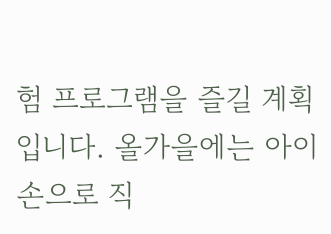험 프로그램을 즐길 계획입니다. 올가을에는 아이 손으로 직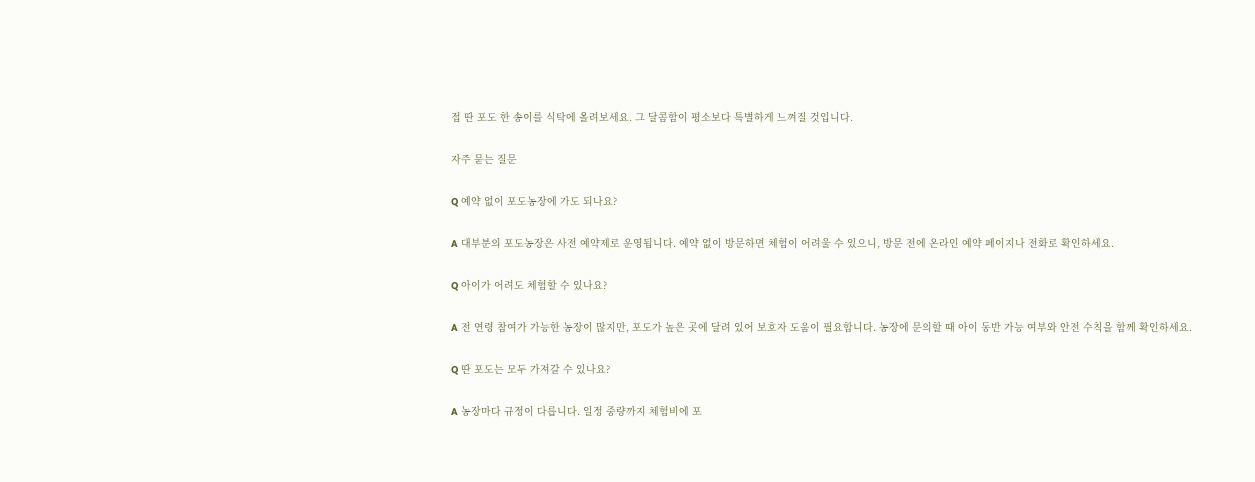접 딴 포도 한 송이를 식탁에 올려보세요. 그 달콤함이 평소보다 특별하게 느껴질 것입니다.

자주 묻는 질문

Q 예약 없이 포도농장에 가도 되나요?

A 대부분의 포도농장은 사전 예약제로 운영됩니다. 예약 없이 방문하면 체험이 어려울 수 있으니, 방문 전에 온라인 예약 페이지나 전화로 확인하세요.

Q 아이가 어려도 체험할 수 있나요?

A 전 연령 참여가 가능한 농장이 많지만, 포도가 높은 곳에 달려 있어 보호자 도움이 필요합니다. 농장에 문의할 때 아이 동반 가능 여부와 안전 수칙을 함께 확인하세요.

Q 딴 포도는 모두 가져갈 수 있나요?

A 농장마다 규정이 다릅니다. 일정 중량까지 체험비에 포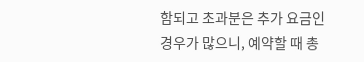함되고 초과분은 추가 요금인 경우가 많으니, 예약할 때 총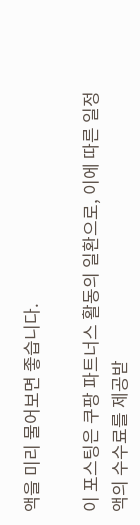액을 미리 물어보면 좋습니다.

이 포스팅은 쿠팡 파트너스 활동의 일환으로, 이에 따른 일정액의 수수료를 제공받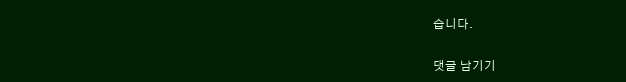습니다.

댓글 남기기